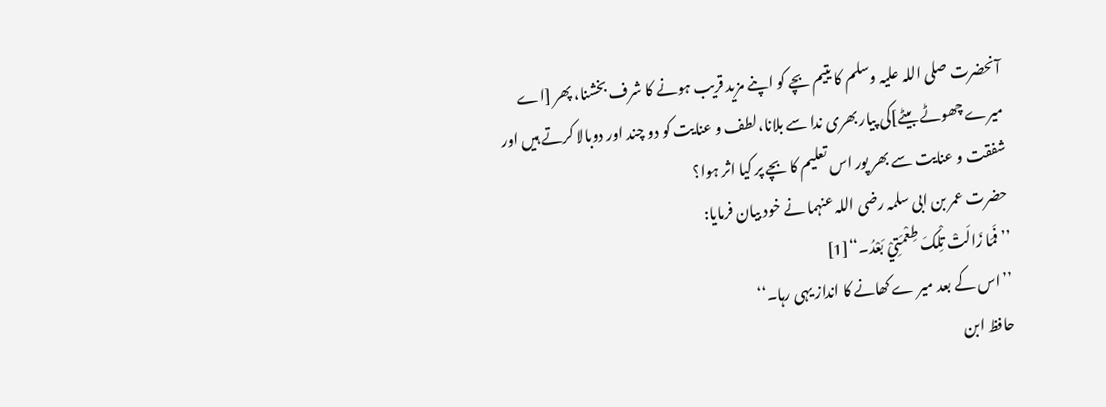آنحضرت صلی اللہ علیہ وسلم کا یتیم بچے کو اپنے مزید قریب ہونے کا شرف بخشنا، پھر [اے میرے چھوٹے بیٹے]کی پیار بھری ندا سے بلانا،لطف و عنایت کو دو چند اور دوبالا کرتے ہیں اور شفقت و عنایت سے بھر پور اس تعلیم کا بچے پر کیا اثر ہوا؟
حضرت عمر بن ابی سلمہ رضی اللہ عنہما نے خود بیان فرمایا:
’’فَمَا زَالَتْ تِلْکَ طِعْمَتِيْ بَعْدُ۔‘‘[1]
’’اس کے بعد میر ے کھانے کا انداز یہی رہا۔‘‘
حافظ ابن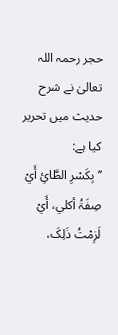حجر رحمہ اللہ تعالیٰ نے شرح حدیث میں تحریر کیا ہے:
’’بِکَسْرِ الطَّائِ أَيْ صِفَۃُ أکلي، أَيْ لَزِمْتُ ذَلِکَ،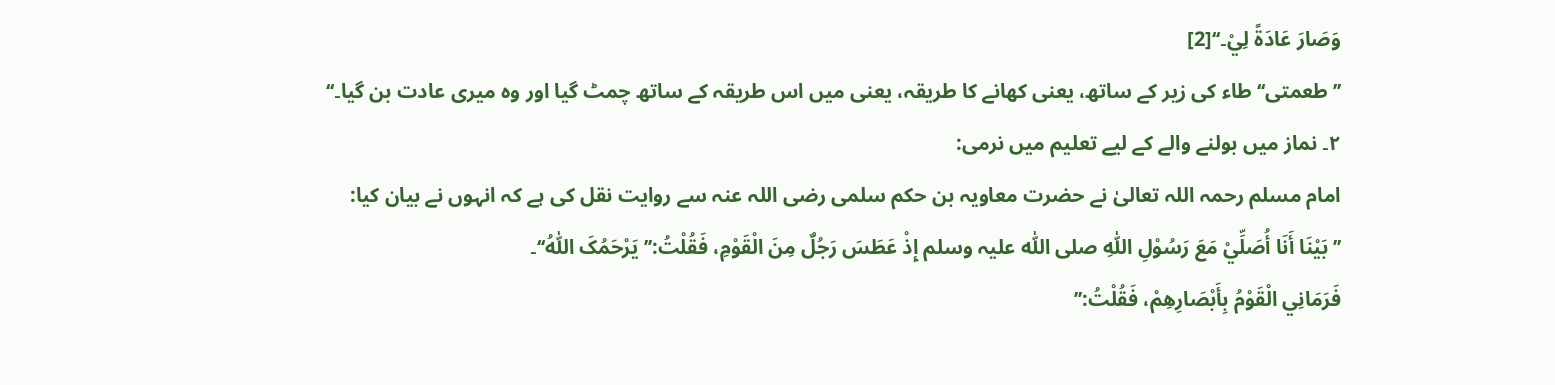وَصَارَ عَادَۃً لِيْ۔‘‘[2]
’’ طعمتی‘‘ طاء کی زیر کے ساتھ، یعنی کھانے کا طریقہ، یعنی میں اس طریقہ کے ساتھ چمٹ گیا اور وہ میری عادت بن گیا۔‘‘
۲۔ نماز میں بولنے والے کے لیے تعلیم میں نرمی:
امام مسلم رحمہ اللہ تعالیٰ نے حضرت معاویہ بن حکم سلمی رضی اللہ عنہ سے روایت نقل کی ہے کہ انہوں نے بیان کیا:
’’ بَیْنَا أَنَا أُصَلِّيْ مَعَ رَسُوْلِ اللّٰہِ صلی اللّٰه علیہ وسلم إِذْ عَطَسَ رَجُلٌ مِنَ الْقَوْمِ، فَقُلْتُ:’’ یَرْحَمُکَ اللّٰہُ‘‘۔
فَرَمَانِي الْقَوْمُ بِأَبْصَارِھِمْ، فَقُلْتُ:’’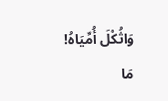وَاثُکْلَ أُمِّیَاہُ! مَا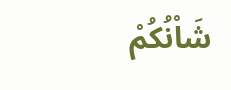شَاْنُکُمْ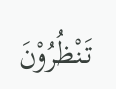تَنْظُرُوْنَ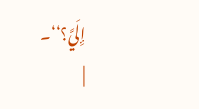إِلَيَّ؟‘‘۔
|